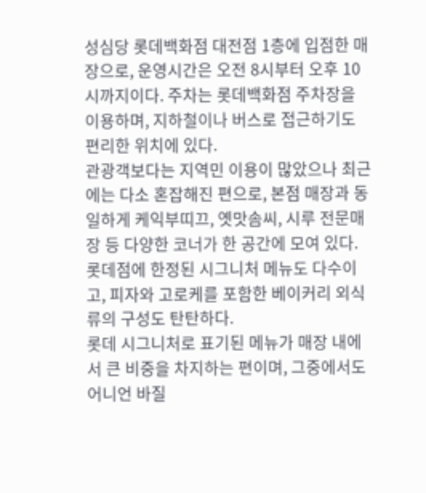성심당 롯데백화점 대전점 1층에 입점한 매장으로, 운영시간은 오전 8시부터 오후 10시까지이다. 주차는 롯데백화점 주차장을 이용하며, 지하철이나 버스로 접근하기도 편리한 위치에 있다.
관광객보다는 지역민 이용이 많았으나 최근에는 다소 혼잡해진 편으로, 본점 매장과 동일하게 케익부띠끄, 옛맛솜씨, 시루 전문매장 등 다양한 코너가 한 공간에 모여 있다. 롯데점에 한정된 시그니처 메뉴도 다수이고, 피자와 고로케를 포함한 베이커리 외식류의 구성도 탄탄하다.
롯데 시그니처로 표기된 메뉴가 매장 내에서 큰 비중을 차지하는 편이며, 그중에서도 어니언 바질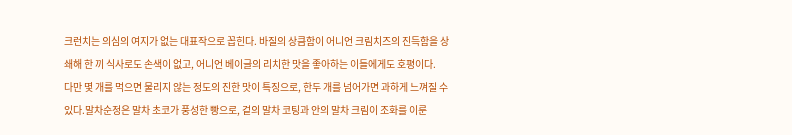크런치는 의심의 여지가 없는 대표작으로 꼽힌다. 바질의 상큼함이 어니언 크림치즈의 진득함을 상쇄해 한 끼 식사로도 손색이 없고, 어니언 베이글의 리치한 맛을 좋아하는 이들에게도 호평이다.
다만 몇 개를 먹으면 물리지 않는 정도의 진한 맛이 특징으로, 한두 개를 넘어가면 과하게 느껴질 수 있다.말차순정은 말차 초코가 풍성한 빵으로, 겉의 말차 코팅과 안의 말차 크림이 조화를 이룬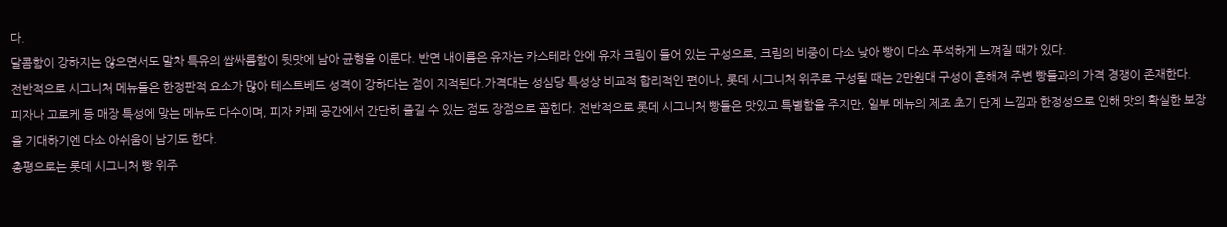다.
달콤함이 강하지는 않으면서도 말차 특유의 쌉싸름함이 뒷맛에 남아 균형을 이룬다. 반면 내이름은 유자는 카스테라 안에 유자 크림이 들어 있는 구성으로, 크림의 비중이 다소 낮아 빵이 다소 푸석하게 느껴질 때가 있다.
전반적으로 시그니처 메뉴들은 한정판적 요소가 많아 테스트베드 성격이 강하다는 점이 지적된다.가격대는 성심당 특성상 비교적 합리적인 편이나, 롯데 시그니처 위주로 구성될 때는 2만원대 구성이 흔해져 주변 빵들과의 가격 경쟁이 존재한다.
피자나 고로케 등 매장 특성에 맞는 메뉴도 다수이며, 피자 카페 공간에서 간단히 즐길 수 있는 점도 장점으로 꼽힌다. 전반적으로 롯데 시그니처 빵들은 맛있고 특별함을 주지만, 일부 메뉴의 제조 초기 단계 느낌과 한정성으로 인해 맛의 확실한 보장을 기대하기엔 다소 아쉬움이 남기도 한다.
총평으로는 롯데 시그니처 빵 위주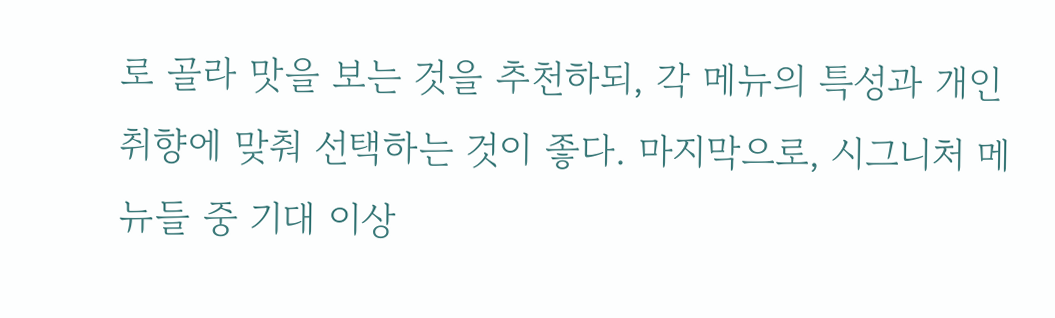로 골라 맛을 보는 것을 추천하되, 각 메뉴의 특성과 개인 취향에 맞춰 선택하는 것이 좋다. 마지막으로, 시그니처 메뉴들 중 기대 이상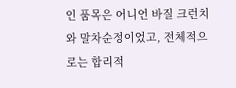인 품목은 어니언 바질 크런치와 말차순정이었고, 전체적으로는 합리적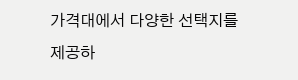가격대에서 다양한 선택지를 제공하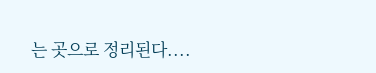는 곳으로 정리된다....